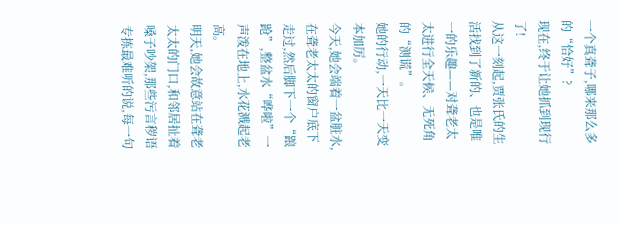一个真聋子,哪来那么多的“恰好”?
现在,终于让她抓到现行了!
从这一刻起,贾张氏的生活找到了新的、也是唯一的乐趣——对聋老太太进行全天候、无死角的“测谎”。
她的行动,一天比一天变本加厉。
今天,她会端着一盆脏水,在聋老太太的窗户底下走过,然后脚下一个“踉跄”,整盆水“哗啦”一声泼在地上,水花溅起老高。
明天,她会故意站在聋老太太的门口,和邻居扯着嗓子吵架,那些污言秽语专拣最难听的说,每一句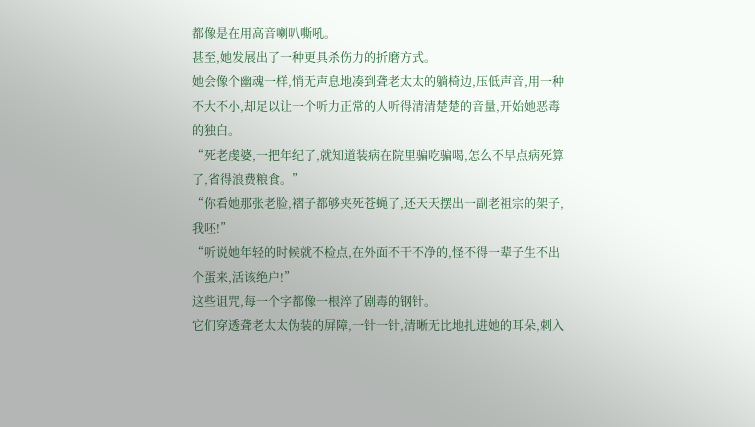都像是在用高音喇叭嘶吼。
甚至,她发展出了一种更具杀伤力的折磨方式。
她会像个幽魂一样,悄无声息地凑到聋老太太的躺椅边,压低声音,用一种不大不小,却足以让一个听力正常的人听得清清楚楚的音量,开始她恶毒的独白。
“死老虔婆,一把年纪了,就知道装病在院里骗吃骗喝,怎么不早点病死算了,省得浪费粮食。”
“你看她那张老脸,褶子都够夹死苍蝇了,还天天摆出一副老祖宗的架子,我呸!”
“听说她年轻的时候就不检点,在外面不干不净的,怪不得一辈子生不出个蛋来,活该绝户!”
这些诅咒,每一个字都像一根淬了剧毒的钢针。
它们穿透聋老太太伪装的屏障,一针一针,清晰无比地扎进她的耳朵,刺入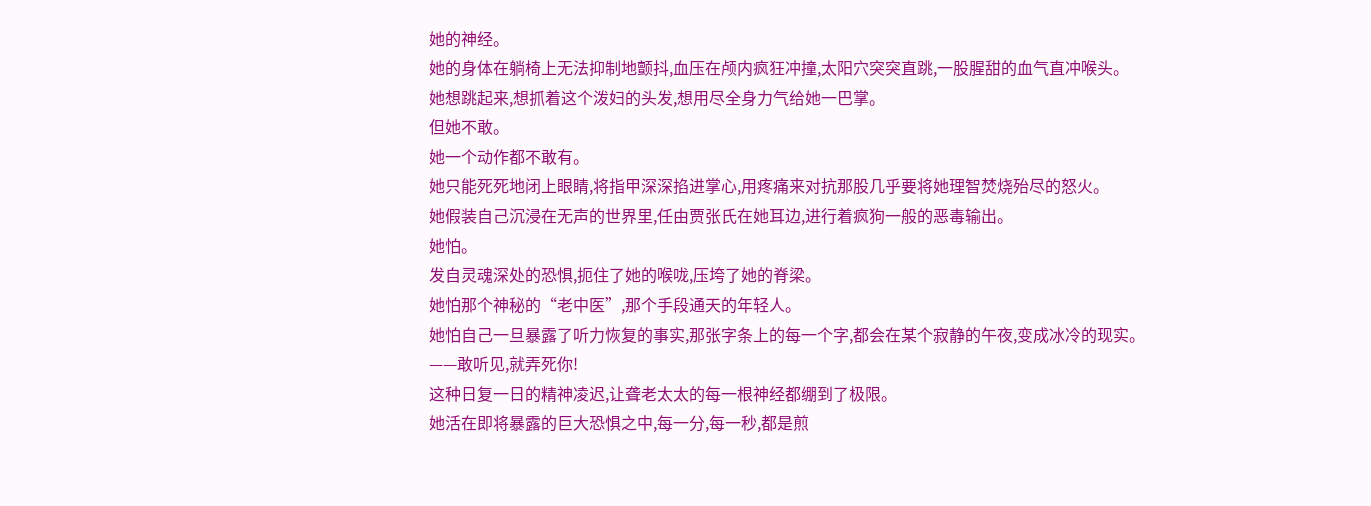她的神经。
她的身体在躺椅上无法抑制地颤抖,血压在颅内疯狂冲撞,太阳穴突突直跳,一股腥甜的血气直冲喉头。
她想跳起来,想抓着这个泼妇的头发,想用尽全身力气给她一巴掌。
但她不敢。
她一个动作都不敢有。
她只能死死地闭上眼睛,将指甲深深掐进掌心,用疼痛来对抗那股几乎要将她理智焚烧殆尽的怒火。
她假装自己沉浸在无声的世界里,任由贾张氏在她耳边,进行着疯狗一般的恶毒输出。
她怕。
发自灵魂深处的恐惧,扼住了她的喉咙,压垮了她的脊梁。
她怕那个神秘的“老中医”,那个手段通天的年轻人。
她怕自己一旦暴露了听力恢复的事实,那张字条上的每一个字,都会在某个寂静的午夜,变成冰冷的现实。
——敢听见,就弄死你!
这种日复一日的精神凌迟,让聋老太太的每一根神经都绷到了极限。
她活在即将暴露的巨大恐惧之中,每一分,每一秒,都是煎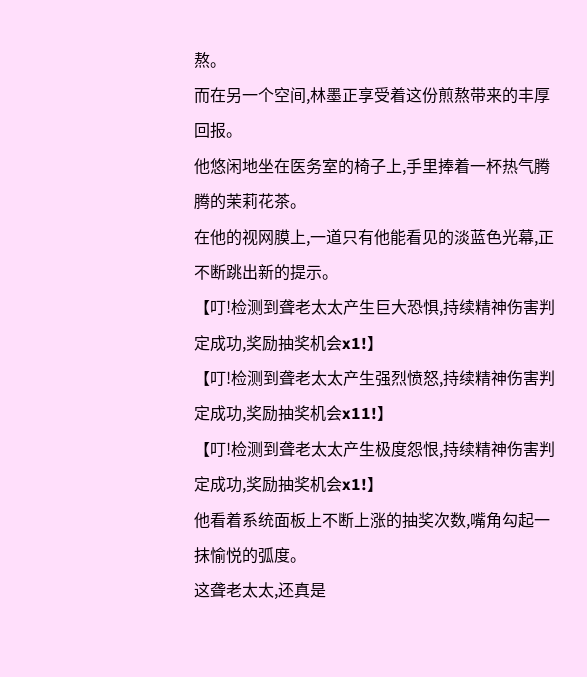熬。
而在另一个空间,林墨正享受着这份煎熬带来的丰厚回报。
他悠闲地坐在医务室的椅子上,手里捧着一杯热气腾腾的茉莉花茶。
在他的视网膜上,一道只有他能看见的淡蓝色光幕,正不断跳出新的提示。
【叮!检测到聋老太太产生巨大恐惧,持续精神伤害判定成功,奖励抽奖机会x1!】
【叮!检测到聋老太太产生强烈愤怒,持续精神伤害判定成功,奖励抽奖机会x11!】
【叮!检测到聋老太太产生极度怨恨,持续精神伤害判定成功,奖励抽奖机会x1!】
他看着系统面板上不断上涨的抽奖次数,嘴角勾起一抹愉悦的弧度。
这聋老太太,还真是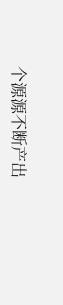个源源不断产出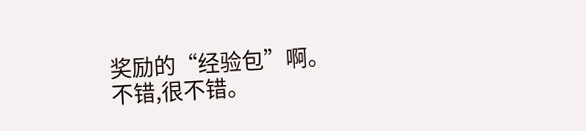奖励的“经验包”啊。
不错,很不错。